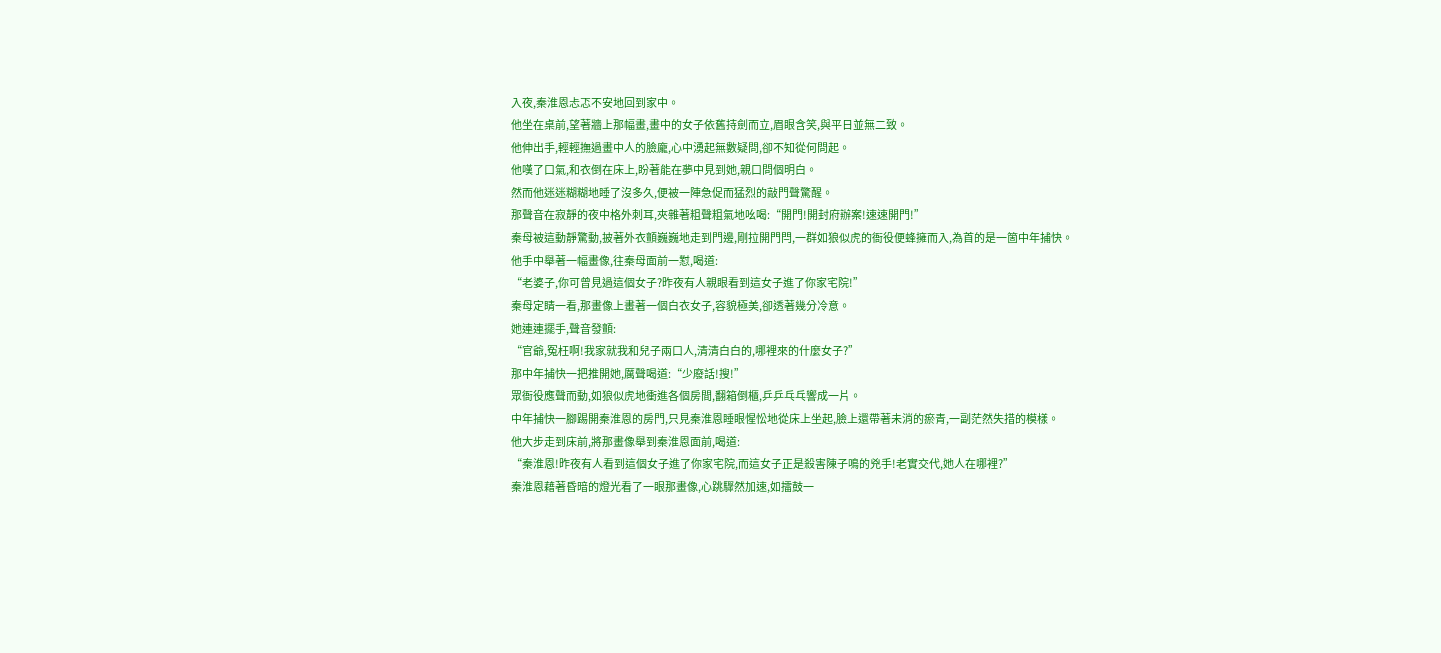入夜,秦淮恩忐忑不安地回到家中。
他坐在桌前,望著牆上那幅畫,畫中的女子依舊持劍而立,眉眼含笑,與平日並無二致。
他伸出手,輕輕撫過畫中人的臉龐,心中湧起無數疑問,卻不知從何問起。
他嘆了口氣,和衣倒在床上,盼著能在夢中見到她,親口問個明白。
然而他迷迷糊糊地睡了沒多久,便被一陣急促而猛烈的敲門聲驚醒。
那聲音在寂靜的夜中格外刺耳,夾雜著粗聲粗氣地吆喝:“開門!開封府辦案!速速開門!”
秦母被這動靜驚動,披著外衣顫巍巍地走到門邊,剛拉開門閂,一群如狼似虎的衙役便蜂擁而入,為首的是一箇中年捕快。
他手中舉著一幅畫像,往秦母面前一懟,喝道:
“老婆子,你可曾見過這個女子?昨夜有人親眼看到這女子進了你家宅院!”
秦母定睛一看,那畫像上畫著一個白衣女子,容貌極美,卻透著幾分冷意。
她連連擺手,聲音發顫:
“官爺,冤枉啊!我家就我和兒子兩口人,清清白白的,哪裡來的什麼女子?”
那中年捕快一把推開她,厲聲喝道:“少廢話!搜!”
眾衙役應聲而動,如狼似虎地衝進各個房間,翻箱倒櫃,乒乒乓乓響成一片。
中年捕快一腳踢開秦淮恩的房門,只見秦淮恩睡眼惺忪地從床上坐起,臉上還帶著未消的瘀青,一副茫然失措的模樣。
他大步走到床前,將那畫像舉到秦淮恩面前,喝道:
“秦淮恩!昨夜有人看到這個女子進了你家宅院,而這女子正是殺害陳子鳴的兇手!老實交代,她人在哪裡?”
秦淮恩藉著昏暗的燈光看了一眼那畫像,心跳驟然加速,如擂鼓一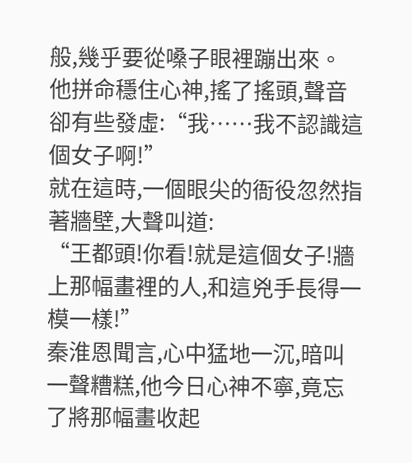般,幾乎要從嗓子眼裡蹦出來。
他拼命穩住心神,搖了搖頭,聲音卻有些發虛:“我……我不認識這個女子啊!”
就在這時,一個眼尖的衙役忽然指著牆壁,大聲叫道:
“王都頭!你看!就是這個女子!牆上那幅畫裡的人,和這兇手長得一模一樣!”
秦淮恩聞言,心中猛地一沉,暗叫一聲糟糕,他今日心神不寧,竟忘了將那幅畫收起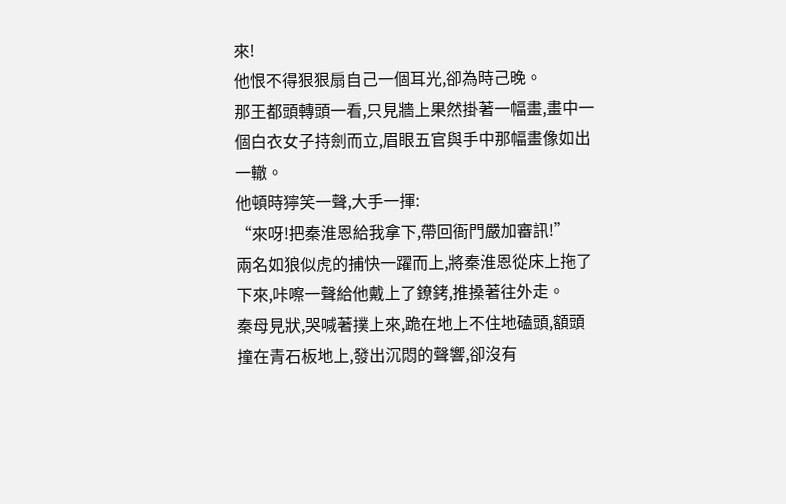來!
他恨不得狠狠扇自己一個耳光,卻為時己晚。
那王都頭轉頭一看,只見牆上果然掛著一幅畫,畫中一個白衣女子持劍而立,眉眼五官與手中那幅畫像如出一轍。
他頓時獰笑一聲,大手一揮:
“來呀!把秦淮恩給我拿下,帶回衙門嚴加審訊!”
兩名如狼似虎的捕快一躍而上,將秦淮恩從床上拖了下來,咔嚓一聲給他戴上了鐐銬,推搡著往外走。
秦母見狀,哭喊著撲上來,跪在地上不住地磕頭,額頭撞在青石板地上,發出沉悶的聲響,卻沒有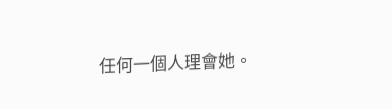任何一個人理會她。